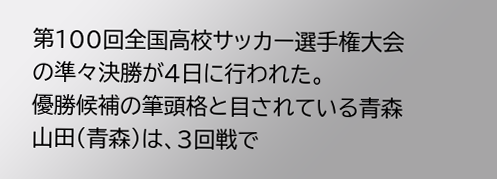第100回全国高校サッカー選手権大会の準々決勝が4日に行われた。
優勝候補の筆頭格と目されている青森山田(青森)は、3回戦で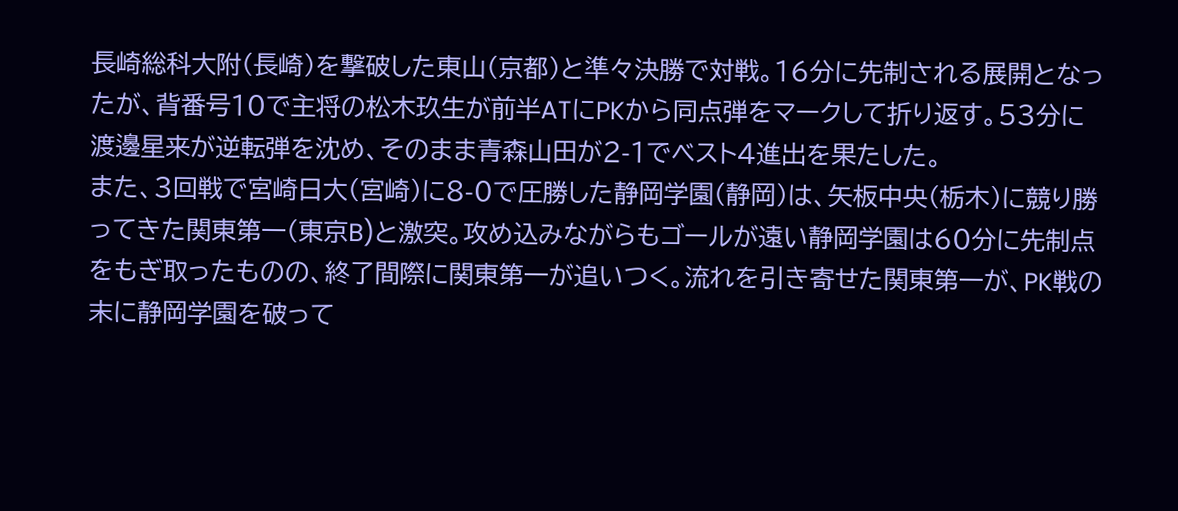長崎総科大附(長崎)を撃破した東山(京都)と準々決勝で対戦。16分に先制される展開となったが、背番号10で主将の松木玖生が前半ATにPKから同点弾をマークして折り返す。53分に渡邊星来が逆転弾を沈め、そのまま青森山田が2-1でベスト4進出を果たした。
また、3回戦で宮崎日大(宮崎)に8-0で圧勝した静岡学園(静岡)は、矢板中央(栃木)に競り勝ってきた関東第一(東京B)と激突。攻め込みながらもゴールが遠い静岡学園は60分に先制点をもぎ取ったものの、終了間際に関東第一が追いつく。流れを引き寄せた関東第一が、PK戦の末に静岡学園を破って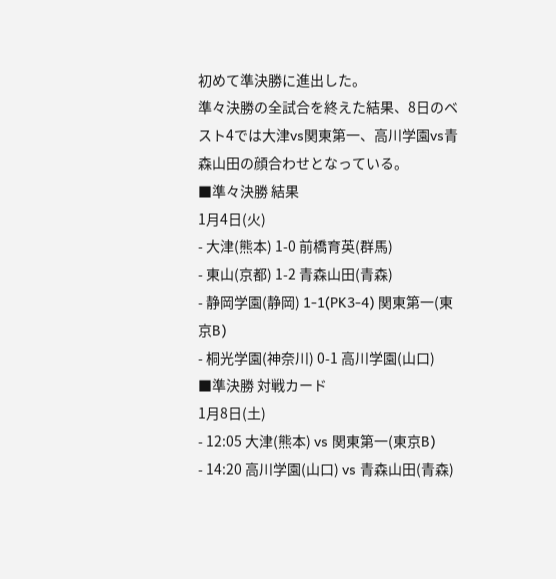初めて準決勝に進出した。
準々決勝の全試合を終えた結果、8日のベスト4では大津vs関東第一、高川学園vs青森山田の顔合わせとなっている。
■準々決勝 結果
1月4日(火)
- 大津(熊本) 1-0 前橋育英(群馬)
- 東山(京都) 1-2 青森山田(青森)
- 静岡学園(静岡) 1-1(PK3-4) 関東第一(東京B)
- 桐光学園(神奈川) 0-1 高川学園(山口)
■準決勝 対戦カード
1月8日(土)
- 12:05 大津(熊本) vs 関東第一(東京B)
- 14:20 高川学園(山口) vs 青森山田(青森)